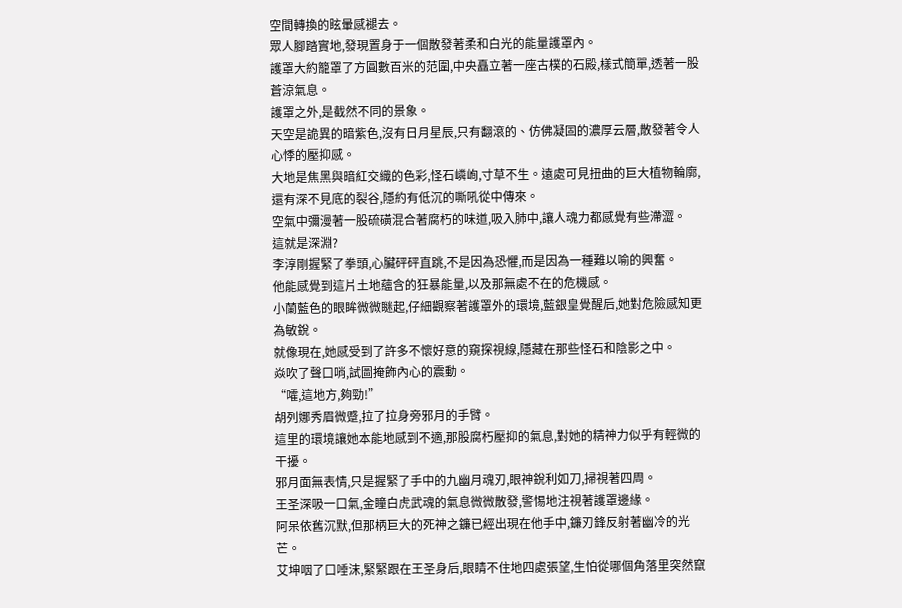空間轉換的眩暈感褪去。
眾人腳踏實地,發現置身于一個散發著柔和白光的能量護罩內。
護罩大約籠罩了方圓數百米的范圍,中央矗立著一座古樸的石殿,樣式簡單,透著一股蒼涼氣息。
護罩之外,是截然不同的景象。
天空是詭異的暗紫色,沒有日月星辰,只有翻滾的、仿佛凝固的濃厚云層,散發著令人心悸的壓抑感。
大地是焦黑與暗紅交織的色彩,怪石嶙峋,寸草不生。遠處可見扭曲的巨大植物輪廓,還有深不見底的裂谷,隱約有低沉的嘶吼從中傳來。
空氣中彌漫著一股硫磺混合著腐朽的味道,吸入肺中,讓人魂力都感覺有些滯澀。
這就是深淵?
李淳剛握緊了拳頭,心臟砰砰直跳,不是因為恐懼,而是因為一種難以喻的興奮。
他能感覺到這片土地蘊含的狂暴能量,以及那無處不在的危機感。
小蘭藍色的眼眸微微瞇起,仔細觀察著護罩外的環境,藍銀皇覺醒后,她對危險感知更為敏銳。
就像現在,她感受到了許多不懷好意的窺探視線,隱藏在那些怪石和陰影之中。
焱吹了聲口哨,試圖掩飾內心的震動。
“嚯,這地方,夠勁!”
胡列娜秀眉微蹙,拉了拉身旁邪月的手臂。
這里的環境讓她本能地感到不適,那股腐朽壓抑的氣息,對她的精神力似乎有輕微的干擾。
邪月面無表情,只是握緊了手中的九幽月魂刃,眼神銳利如刀,掃視著四周。
王圣深吸一口氣,金瞳白虎武魂的氣息微微散發,警惕地注視著護罩邊緣。
阿呆依舊沉默,但那柄巨大的死神之鐮已經出現在他手中,鐮刃鋒反射著幽冷的光芒。
艾坤咽了口唾沫,緊緊跟在王圣身后,眼睛不住地四處張望,生怕從哪個角落里突然竄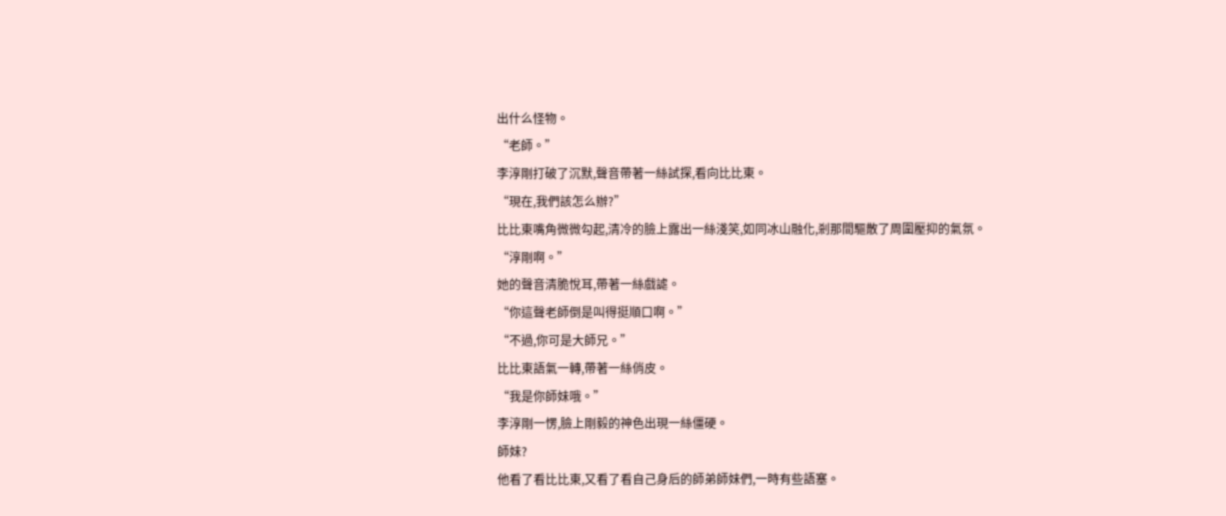出什么怪物。
“老師。”
李淳剛打破了沉默,聲音帶著一絲試探,看向比比東。
“現在,我們該怎么辦?”
比比東嘴角微微勾起,清冷的臉上露出一絲淺笑,如同冰山融化,剎那間驅散了周圍壓抑的氣氛。
“淳剛啊。”
她的聲音清脆悅耳,帶著一絲戲謔。
“你這聲老師倒是叫得挺順口啊。”
“不過,你可是大師兄。”
比比東語氣一轉,帶著一絲俏皮。
“我是你師妹哦。”
李淳剛一愣,臉上剛毅的神色出現一絲僵硬。
師妹?
他看了看比比東,又看了看自己身后的師弟師妹們,一時有些語塞。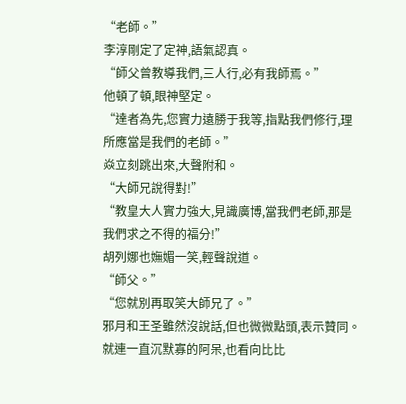“老師。”
李淳剛定了定神,語氣認真。
“師父曾教導我們,三人行,必有我師焉。”
他頓了頓,眼神堅定。
“達者為先,您實力遠勝于我等,指點我們修行,理所應當是我們的老師。”
焱立刻跳出來,大聲附和。
“大師兄說得對!”
“教皇大人實力強大,見識廣博,當我們老師,那是我們求之不得的福分!”
胡列娜也嫵媚一笑,輕聲說道。
“師父。”
“您就別再取笑大師兄了。”
邪月和王圣雖然沒說話,但也微微點頭,表示贊同。
就連一直沉默寡的阿呆,也看向比比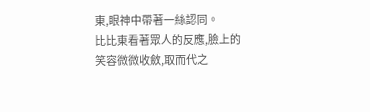東,眼神中帶著一絲認同。
比比東看著眾人的反應,臉上的笑容微微收斂,取而代之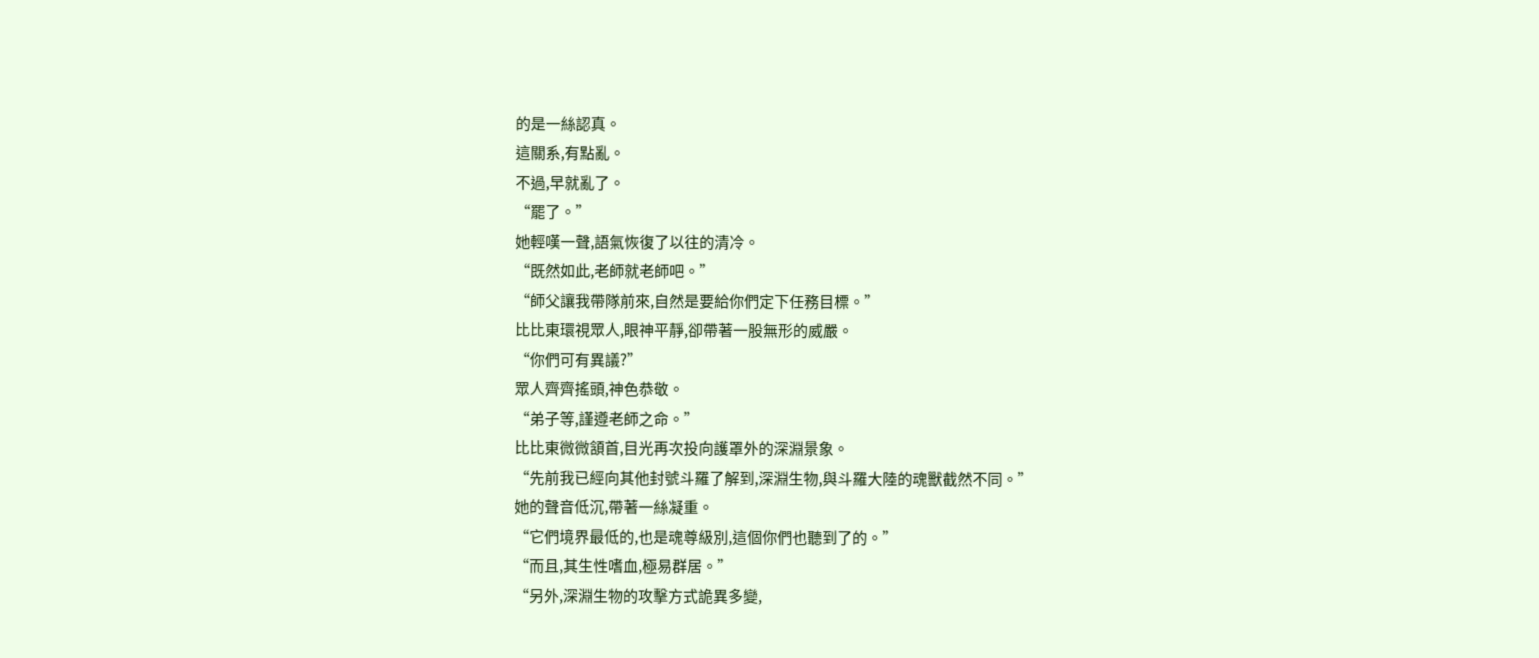的是一絲認真。
這關系,有點亂。
不過,早就亂了。
“罷了。”
她輕嘆一聲,語氣恢復了以往的清冷。
“既然如此,老師就老師吧。”
“師父讓我帶隊前來,自然是要給你們定下任務目標。”
比比東環視眾人,眼神平靜,卻帶著一股無形的威嚴。
“你們可有異議?”
眾人齊齊搖頭,神色恭敬。
“弟子等,謹遵老師之命。”
比比東微微頷首,目光再次投向護罩外的深淵景象。
“先前我已經向其他封號斗羅了解到,深淵生物,與斗羅大陸的魂獸截然不同。”
她的聲音低沉,帶著一絲凝重。
“它們境界最低的,也是魂尊級別,這個你們也聽到了的。”
“而且,其生性嗜血,極易群居。”
“另外,深淵生物的攻擊方式詭異多變,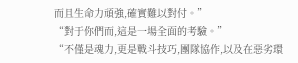而且生命力頑強,確實難以對付。”
“對于你們而,這是一場全面的考驗。”
“不僅是魂力,更是戰斗技巧,團隊協作,以及在惡劣環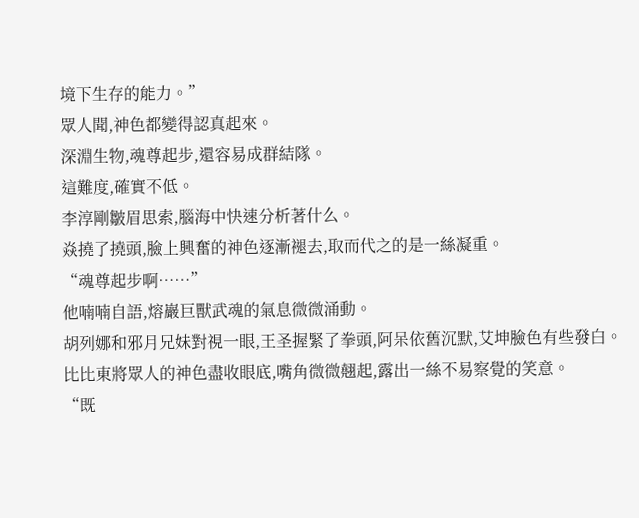境下生存的能力。”
眾人聞,神色都變得認真起來。
深淵生物,魂尊起步,還容易成群結隊。
這難度,確實不低。
李淳剛皺眉思索,腦海中快速分析著什么。
焱撓了撓頭,臉上興奮的神色逐漸褪去,取而代之的是一絲凝重。
“魂尊起步啊……”
他喃喃自語,熔巖巨獸武魂的氣息微微涌動。
胡列娜和邪月兄妹對視一眼,王圣握緊了拳頭,阿呆依舊沉默,艾坤臉色有些發白。
比比東將眾人的神色盡收眼底,嘴角微微翹起,露出一絲不易察覺的笑意。
“既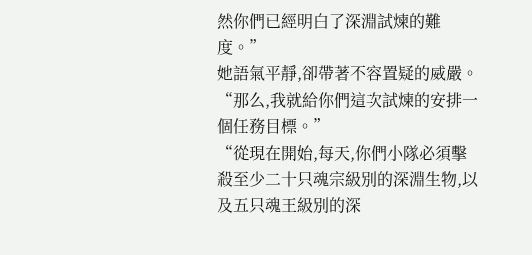然你們已經明白了深淵試煉的難度。”
她語氣平靜,卻帶著不容置疑的威嚴。
“那么,我就給你們這次試煉的安排一個任務目標。”
“從現在開始,每天,你們小隊必須擊殺至少二十只魂宗級別的深淵生物,以及五只魂王級別的深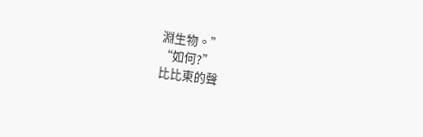淵生物。”
“如何?”
比比東的聲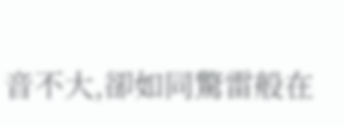音不大,卻如同驚雷般在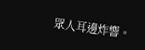眾人耳邊炸響。